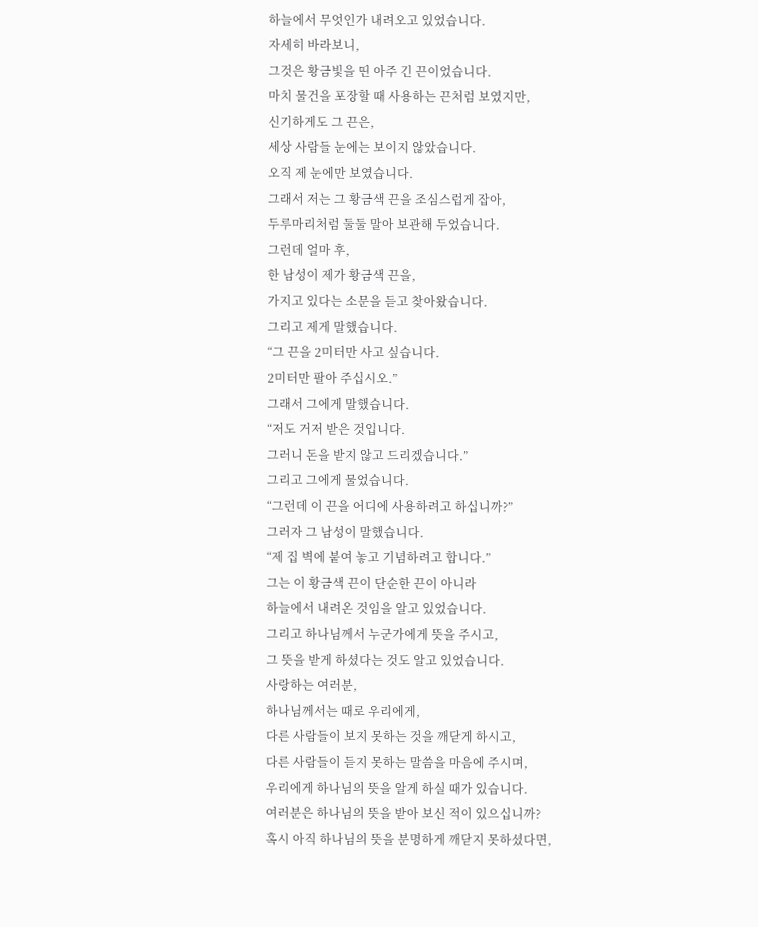하늘에서 무엇인가 내려오고 있었습니다.
자세히 바라보니,
그것은 황금빛을 띤 아주 긴 끈이었습니다.
마치 물건을 포장할 때 사용하는 끈처럼 보였지만,
신기하게도 그 끈은,
세상 사람들 눈에는 보이지 않았습니다.
오직 제 눈에만 보였습니다.
그래서 저는 그 황금색 끈을 조심스럽게 잡아,
두루마리처럼 둘둘 말아 보관해 두었습니다.
그런데 얼마 후,
한 남성이 제가 황금색 끈을,
가지고 있다는 소문을 듣고 찾아왔습니다.
그리고 제게 말했습니다.
“그 끈을 2미터만 사고 싶습니다.
2미터만 팔아 주십시오.”
그래서 그에게 말했습니다.
“저도 거저 받은 것입니다.
그러니 돈을 받지 않고 드리겠습니다.”
그리고 그에게 물었습니다.
“그런데 이 끈을 어디에 사용하려고 하십니까?”
그러자 그 남성이 말했습니다.
“제 집 벽에 붙여 놓고 기념하려고 합니다.”
그는 이 황금색 끈이 단순한 끈이 아니라
하늘에서 내려온 것임을 알고 있었습니다.
그리고 하나님께서 누군가에게 뜻을 주시고,
그 뜻을 받게 하셨다는 것도 알고 있었습니다.
사랑하는 여러분,
하나님께서는 때로 우리에게,
다른 사람들이 보지 못하는 것을 깨닫게 하시고,
다른 사람들이 듣지 못하는 말씀을 마음에 주시며,
우리에게 하나님의 뜻을 알게 하실 때가 있습니다.
여러분은 하나님의 뜻을 받아 보신 적이 있으십니까?
혹시 아직 하나님의 뜻을 분명하게 깨닫지 못하셨다면,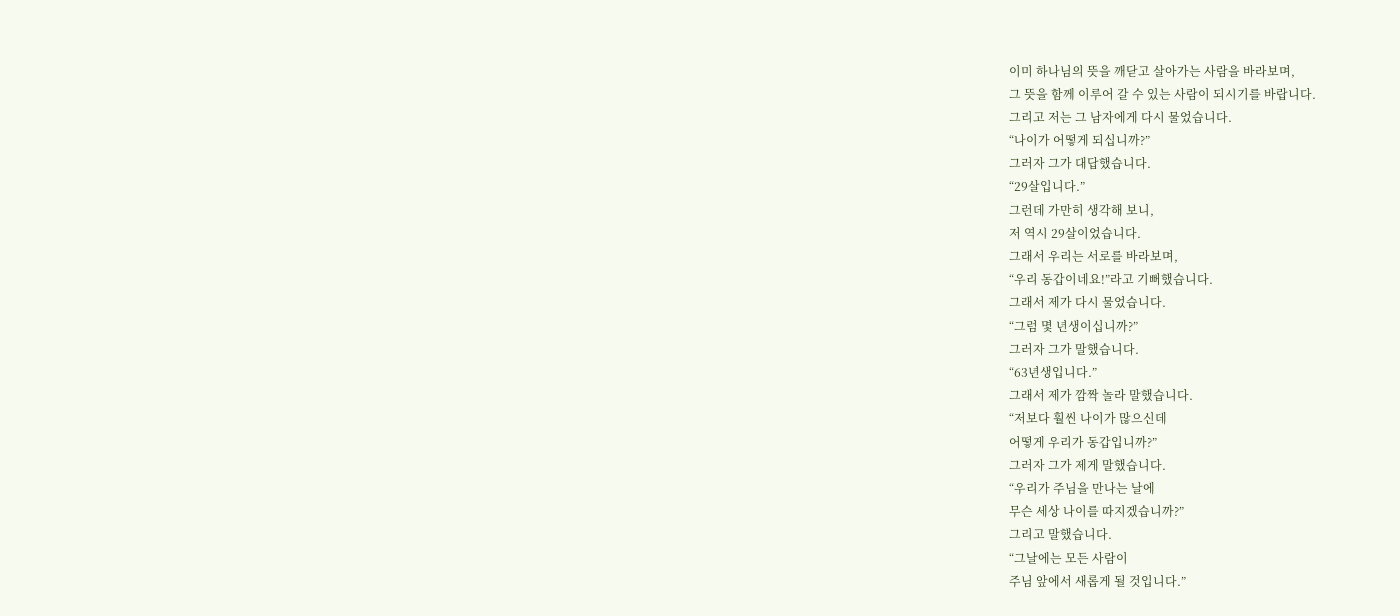이미 하나님의 뜻을 깨닫고 살아가는 사람을 바라보며,
그 뜻을 함께 이루어 갈 수 있는 사람이 되시기를 바랍니다.
그리고 저는 그 남자에게 다시 물었습니다.
“나이가 어떻게 되십니까?”
그러자 그가 대답했습니다.
“29살입니다.”
그런데 가만히 생각해 보니,
저 역시 29살이었습니다.
그래서 우리는 서로를 바라보며,
“우리 동갑이네요!”라고 기뻐했습니다.
그래서 제가 다시 물었습니다.
“그럼 몇 년생이십니까?”
그러자 그가 말했습니다.
“63년생입니다.”
그래서 제가 깜짝 놀라 말했습니다.
“저보다 훨씬 나이가 많으신데
어떻게 우리가 동갑입니까?”
그러자 그가 제게 말했습니다.
“우리가 주님을 만나는 날에
무슨 세상 나이를 따지겠습니까?”
그리고 말했습니다.
“그날에는 모든 사람이
주님 앞에서 새롭게 될 것입니다.”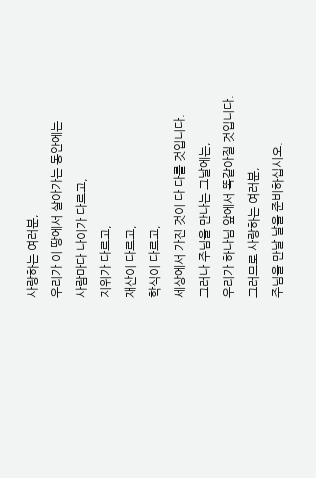사랑하는 여러분,
우리가 이 땅에서 살아가는 동안에는
사람마다 나이가 다르고,
지위가 다르고,
재산이 다르고,
학식이 다르고,
세상에서 가진 것이 다 다를 것입니다.
그러나 주님을 만나는 그날에는,
우리가 하나님 앞에서 똑같아질 것입니다.
그러므로 사랑하는 여러분,
주님을 만날 날을 준비하십시오.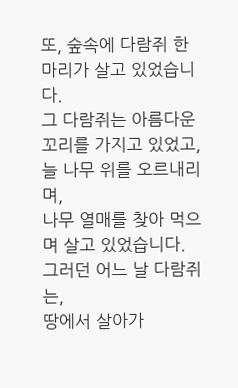또, 숲속에 다람쥐 한 마리가 살고 있었습니다.
그 다람쥐는 아름다운 꼬리를 가지고 있었고,
늘 나무 위를 오르내리며,
나무 열매를 찾아 먹으며 살고 있었습니다.
그러던 어느 날 다람쥐는,
땅에서 살아가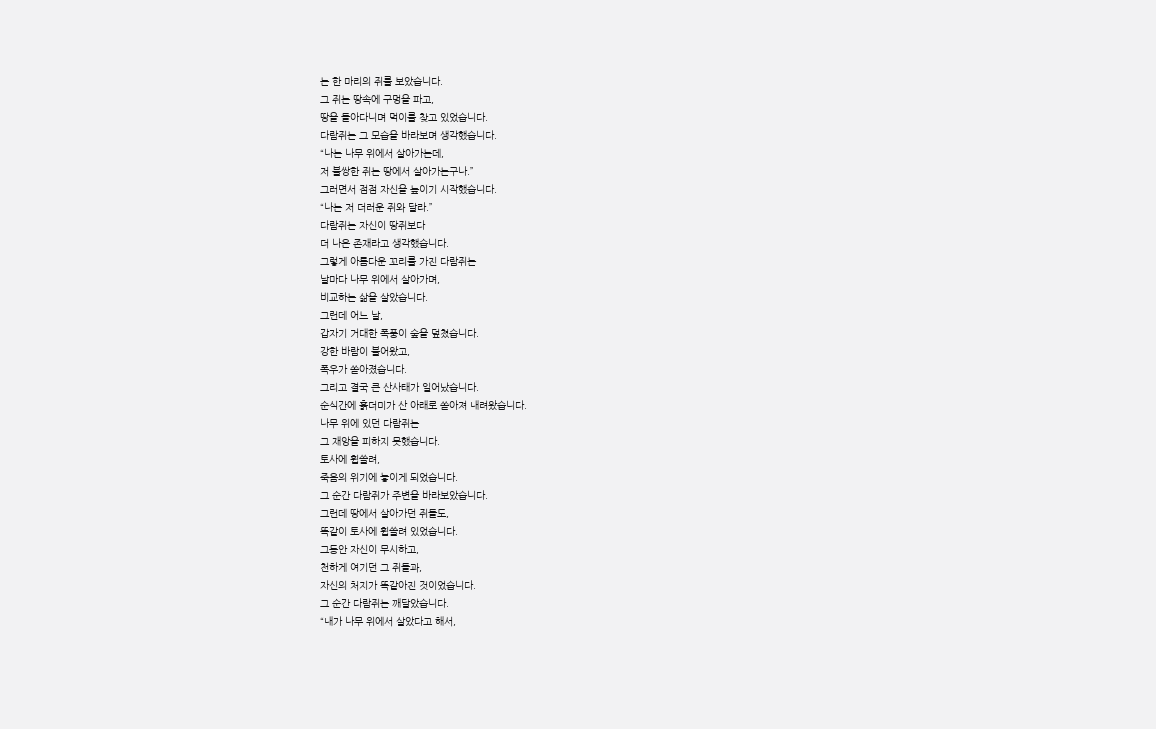는 한 마리의 쥐를 보았습니다.
그 쥐는 땅속에 구멍을 파고,
땅을 돌아다니며 먹이를 찾고 있었습니다.
다람쥐는 그 모습을 바라보며 생각했습니다.
“나는 나무 위에서 살아가는데,
저 불쌍한 쥐는 땅에서 살아가는구나.”
그러면서 점점 자신을 높이기 시작했습니다.
“나는 저 더러운 쥐와 달라.”
다람쥐는 자신이 땅쥐보다
더 나은 존재라고 생각했습니다.
그렇게 아름다운 꼬리를 가진 다람쥐는
날마다 나무 위에서 살아가며,
비교하는 삶을 살았습니다.
그런데 어느 날,
갑자기 거대한 폭풍이 숲을 덮쳤습니다.
강한 바람이 불어왔고,
폭우가 쏟아졌습니다.
그리고 결국 큰 산사태가 일어났습니다.
순식간에 흙더미가 산 아래로 쏟아져 내려왔습니다.
나무 위에 있던 다람쥐는
그 재앙을 피하지 못했습니다.
토사에 휩쓸려,
죽음의 위기에 놓이게 되었습니다.
그 순간 다람쥐가 주변을 바라보았습니다.
그런데 땅에서 살아가던 쥐들도,
똑같이 토사에 휩쓸려 있었습니다.
그동안 자신이 무시하고,
천하게 여기던 그 쥐들과,
자신의 처지가 똑같아진 것이었습니다.
그 순간 다람쥐는 깨달았습니다.
“내가 나무 위에서 살았다고 해서,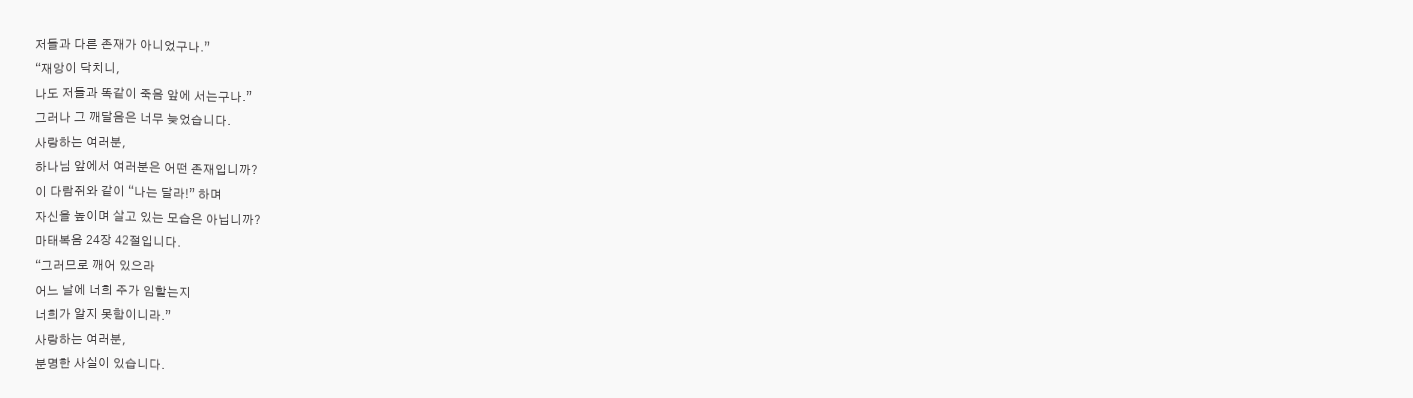저들과 다른 존재가 아니었구나.”
“재앙이 닥치니,
나도 저들과 똑같이 죽음 앞에 서는구나.”
그러나 그 깨달음은 너무 늦었습니다.
사랑하는 여러분,
하나님 앞에서 여러분은 어떤 존재입니까?
이 다람쥐와 같이 “나는 달라!” 하며
자신을 높이며 살고 있는 모습은 아닙니까?
마태복음 24장 42절입니다.
“그러므로 깨어 있으라
어느 날에 너희 주가 임할는지
너희가 알지 못함이니라.”
사랑하는 여러분,
분명한 사실이 있습니다.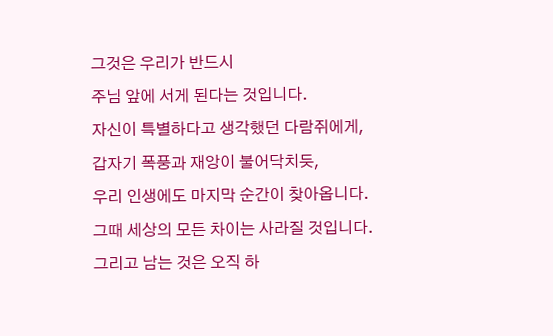그것은 우리가 반드시
주님 앞에 서게 된다는 것입니다.
자신이 특별하다고 생각했던 다람쥐에게,
갑자기 폭풍과 재앙이 불어닥치듯,
우리 인생에도 마지막 순간이 찾아옵니다.
그때 세상의 모든 차이는 사라질 것입니다.
그리고 남는 것은 오직 하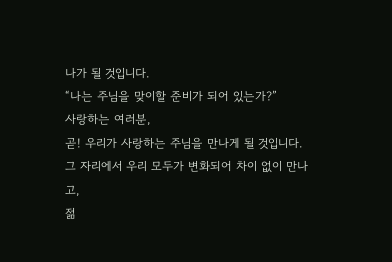나가 될 것입니다.
“나는 주님을 맞이할 준비가 되어 있는가?”
사랑하는 여러분,
곧! 우리가 사랑하는 주님을 만나게 될 것입니다.
그 자리에서 우리 모두가 변화되어 차이 없이 만나고,
젊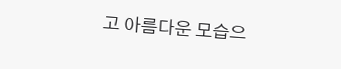고 아름다운 모습으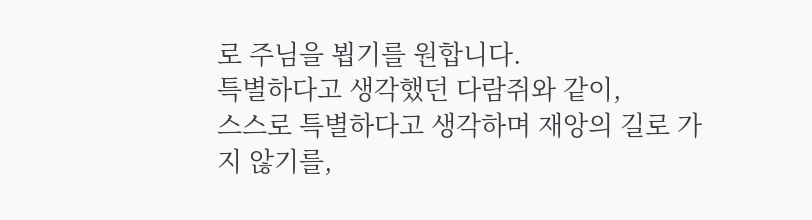로 주님을 뵙기를 원합니다.
특별하다고 생각했던 다람쥐와 같이,
스스로 특별하다고 생각하며 재앙의 길로 가지 않기를,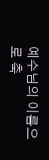예수님의 이름으로 축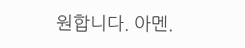원합니다. 아멘.